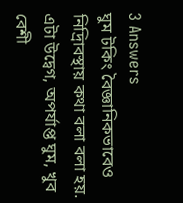3 Answers
ঘুম টকিং বৈজ্ঞানিকভাবেও নিদ্রিাবস্থায় কথা বলা বলা হয়. এটা উদ্বেগ, অপর্যাপ্ত ঘুম, খুব বেশী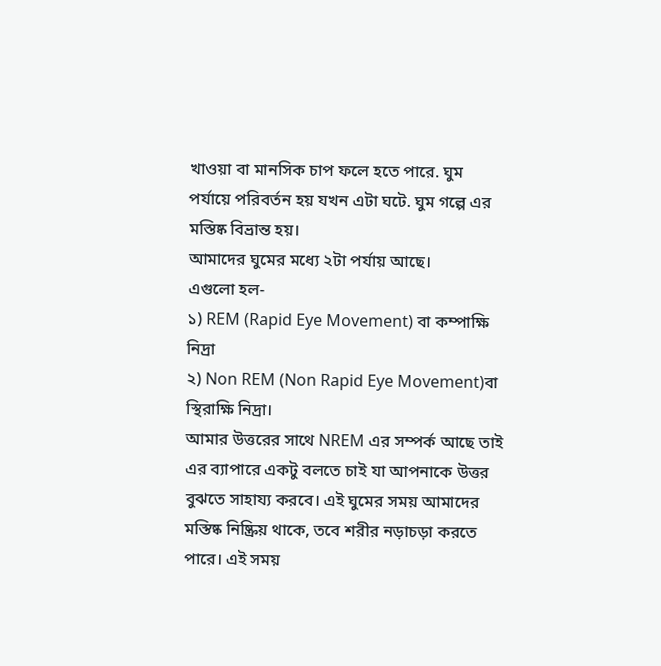খাওয়া বা মানসিক চাপ ফলে হতে পারে. ঘুম পর্যায়ে পরিবর্তন হয় যখন এটা ঘটে. ঘুম গল্পে এর মস্তিষ্ক বিভ্রান্ত হয়।
আমাদের ঘুমের মধ্যে ২টা পর্যায় আছে।
এগুলো হল-
১) REM (Rapid Eye Movement) বা কম্পাক্ষি নিদ্রা
২) Non REM (Non Rapid Eye Movement)বা স্থিরাক্ষি নিদ্রা।
আমার উত্তরের সাথে NREM এর সম্পর্ক আছে তাই এর ব্যাপারে একটু বলতে চাই যা আপনাকে উত্তর বুঝতে সাহায্য করবে। এই ঘুমের সময় আমাদের মস্তিষ্ক নিষ্ক্রিয় থাকে, তবে শরীর নড়াচড়া করতে পারে। এই সময়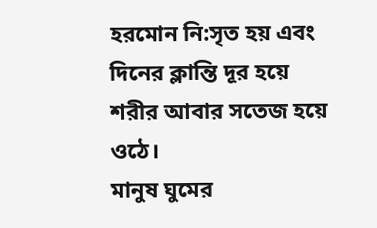হরমোন নি:সৃত হয় এবং দিনের ক্লান্তি দূর হয়ে শরীর আবার সতেজ হয়ে ওঠে।
মানুষ ঘুমের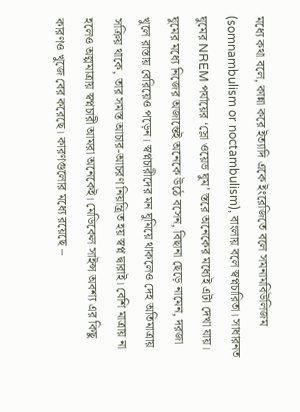মধ্যে কথা বলে, কান্না করে ইত্যাদি একে ইংরেজিতে বলে সমনামবিউলিজম (somnambulism or noctambulism), বাংলায় বলে স্বপ্নচারিতা। সাধারনত ঘুমের NREM পর্যায়ের ‘স্লো ওয়েভ ঘুম’ স্তরে অনেকের মধ্যেই এটা দেখা যায়। ঘুমের মধ্যে নিজের অজান্তেই অনেকে উঠে বসেন, বিছানা ছেড়ে নামেন, দরজা খুলে রাস্তায় বেরিয়েও পড়েন। স্বপ্নচারীদের মন ঘুমিয়ে থাকলেও দেহ অতিমাত্রায় সক্রিয় থাকে, তার সমস্ত আচার-আচরণ নিয়ন্ত্রিত হয় স্বপ্ন দ্বারাই। বেশি মাত্রায় না হলেও অল্পমাত্রায় স্বপ্নচারী আমরা অনেকেই। মেডিকেল সাইন্স অবশ্য এর কিছু কারণও খুজে বের করেছে। কারণগুলোর মধ্যে রয়েছে –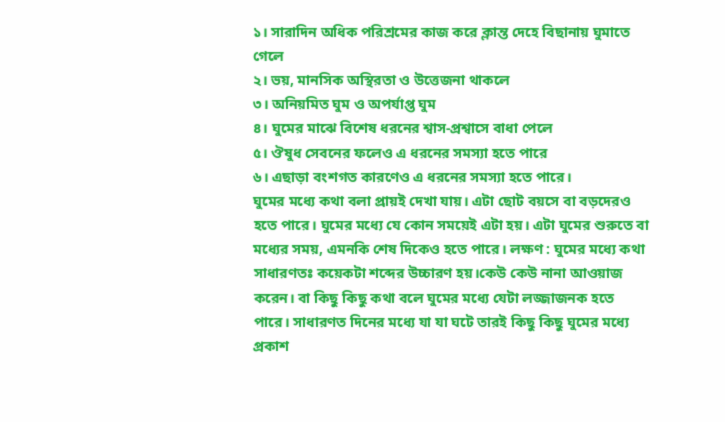১। সারাদিন অধিক পরিশ্রমের কাজ করে ক্লান্ত দেহে বিছানায় ঘুমাতে গেলে
২। ভয়, মানসিক অস্থিরতা ও উত্তেজনা থাকলে
৩। অনিয়মিত ঘুম ও অপর্যাপ্ত ঘুম
৪। ঘুমের মাঝে বিশেষ ধরনের শ্বাস-প্রশ্বাসে বাধা পেলে
৫। ঔষুধ সেবনের ফলেও এ ধরনের সমস্যা হতে পারে
৬। এছাড়া বংশগত কারণেও এ ধরনের সমস্যা হতে পারে।
ঘুমের মধ্যে কথা বলা প্রায়ই দেখা যায়। এটা ছোট বয়সে বা বড়দেরও হতে পারে। ঘুমের মধ্যে যে কোন সময়েই এটা হয়। এটা ঘুমের শুরুতে বা মধ্যের সময়, এমনকি শেষ দিকেও হতে পারে। লক্ষণ : ঘুমের মধ্যে কথা সাধারণতঃ কয়েকটা শব্দের উচ্চারণ হয়।কেউ কেউ নানা আওয়াজ করেন। বা কিছু কিছু কথা বলে ঘুমের মধ্যে যেটা লজ্জাজনক হতে পারে। সাধারণত দিনের মধ্যে যা যা ঘটে তারই কিছু কিছু ঘুমের মধ্যে প্রকাশ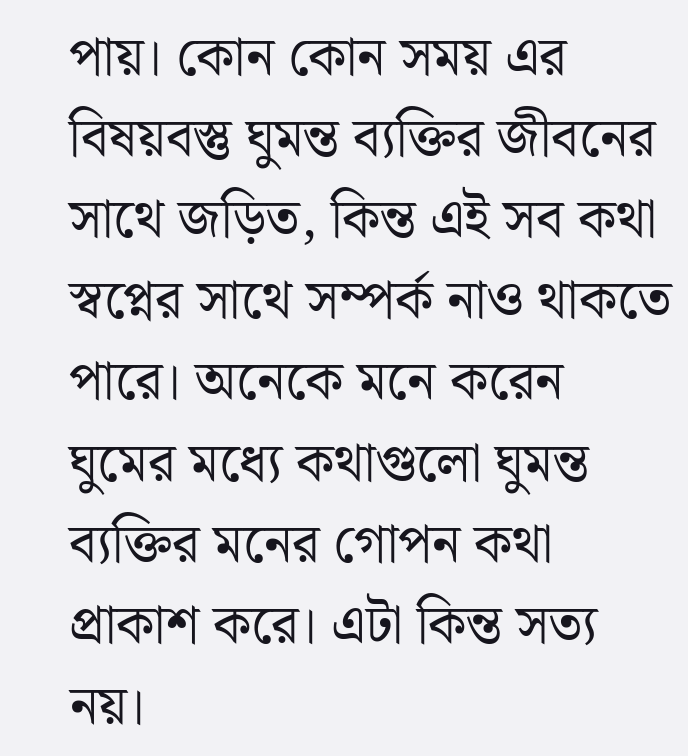পায়। কোন কোন সময় এর বিষয়বস্তু ঘুমন্ত ব্যক্তির জীবনের সাথে জড়িত, কিন্ত এই সব কথা স্বপ্নের সাথে সম্পর্ক নাও থাকতে পারে। অনেকে মনে করেন ঘুমের মধ্যে কথাগুলো ঘুমন্ত ব্যক্তির মনের গোপন কথা প্রাকাশ করে। এটা কিন্ত সত্য নয়।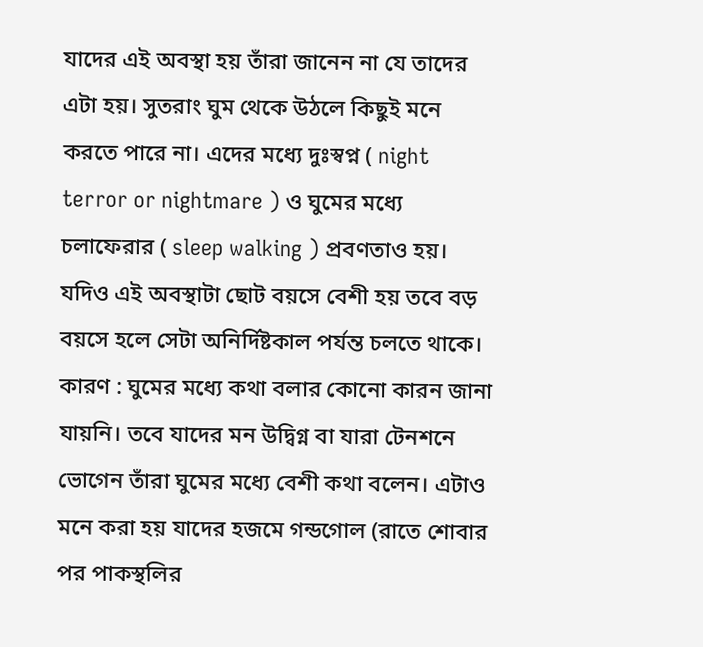যাদের এই অবস্থা হয় তাঁরা জানেন না যে তাদের এটা হয়। সুতরাং ঘুম থেকে উঠলে কিছুই মনে করতে পারে না। এদের মধ্যে দুঃস্বপ্ন ( night terror or nightmare ) ও ঘুমের মধ্যে চলাফেরার ( sleep walking ) প্রবণতাও হয়। যদিও এই অবস্থাটা ছোট বয়সে বেশী হয় তবে বড় বয়সে হলে সেটা অনির্দিষ্টকাল পর্যন্ত চলতে থাকে। কারণ : ঘুমের মধ্যে কথা বলার কোনো কারন জানা যায়নি। তবে যাদের মন উদ্বিগ্ন বা যারা টেনশনে ভোগেন তাঁরা ঘুমের মধ্যে বেশী কথা বলেন। এটাও মনে করা হয় যাদের হজমে গন্ডগোল (রাতে শোবার পর পাকস্থলির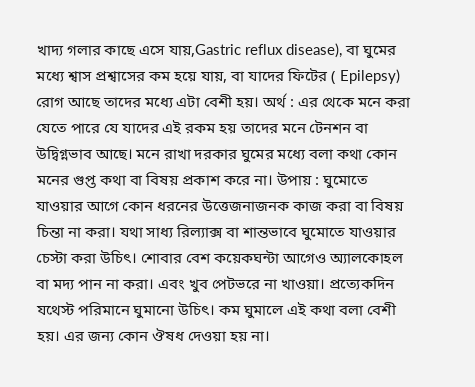খাদ্য গলার কাছে এসে যায়,Gastric reflux disease), বা ঘুমের মধ্যে শ্বাস প্রশ্বাসের কম হয়ে যায়, বা যাদের ফিটের ( Epilepsy) রোগ আছে তাদের মধ্যে এটা বেশী হয়। অর্থ : এর থেকে মনে করা যেতে পারে যে যাদের এই রকম হয় তাদের মনে টেনশন বা উদ্বিগ্নভাব আছে। মনে রাখা দরকার ঘুমের মধ্যে বলা কথা কোন মনের গুপ্ত কথা বা বিষয় প্রকাশ করে না। উপায় : ঘুমোতে যাওয়ার আগে কোন ধরনের উত্তেজনাজনক কাজ করা বা বিষয় চিন্তা না করা। যথা সাধ্য রিল্যাক্স বা শান্তভাবে ঘুমোতে যাওয়ার চেস্টা করা উচিৎ। শোবার বেশ কয়েকঘন্টা আগেও অ্যালকোহল বা মদ্য পান না করা। এবং খুব পেটভরে না খাওয়া। প্রত্যেকদিন যথেস্ট পরিমানে ঘুমানো উচিৎ। কম ঘুমালে এই কথা বলা বেশী হয়। এর জন্য কোন ঔষধ দেওয়া হয় না।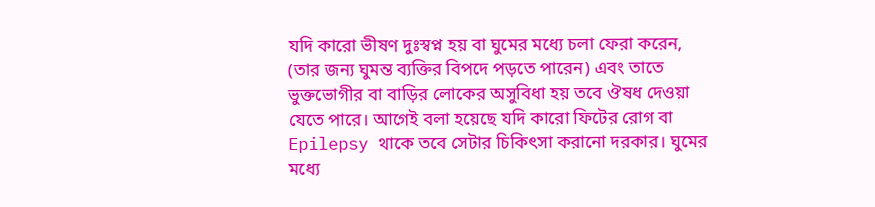যদি কারো ভীষণ দুঃস্বপ্ন হয় বা ঘুমের মধ্যে চলা ফেরা করেন, (তার জন্য ঘুমন্ত ব্যক্তির বিপদে পড়তে পারেন) এবং তাতে ভুক্তভোগীর বা বাড়ির লোকের অসুবিধা হয় তবে ঔষধ দেওয়া যেতে পারে। আগেই বলা হয়েছে যদি কারো ফিটের রোগ বা Epilepsy থাকে তবে সেটার চিকিৎসা করানো দরকার। ঘুমের মধ্যে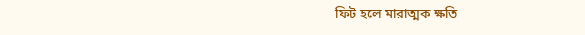ফিট হলে মারাত্মক ক্ষতি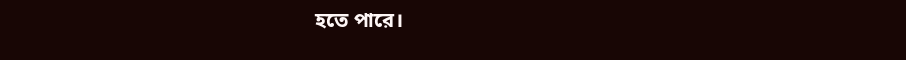হতে পারে।